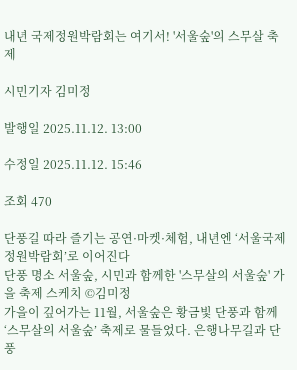내년 국제정원박람회는 여기서! '서울숲'의 스무살 축제

시민기자 김미정

발행일 2025.11.12. 13:00

수정일 2025.11.12. 15:46

조회 470

단풍길 따라 즐기는 공연·마켓·체험, 내년엔 ‘서울국제정원박람회’로 이어진다
단풍 명소 서울숲, 시민과 함께한 '스무살의 서울숲' 가을 축제 스케치 ©김미정
가을이 깊어가는 11월, 서울숲은 황금빛 단풍과 함께 ‘스무살의 서울숲’ 축제로 물들었다. 은행나무길과 단풍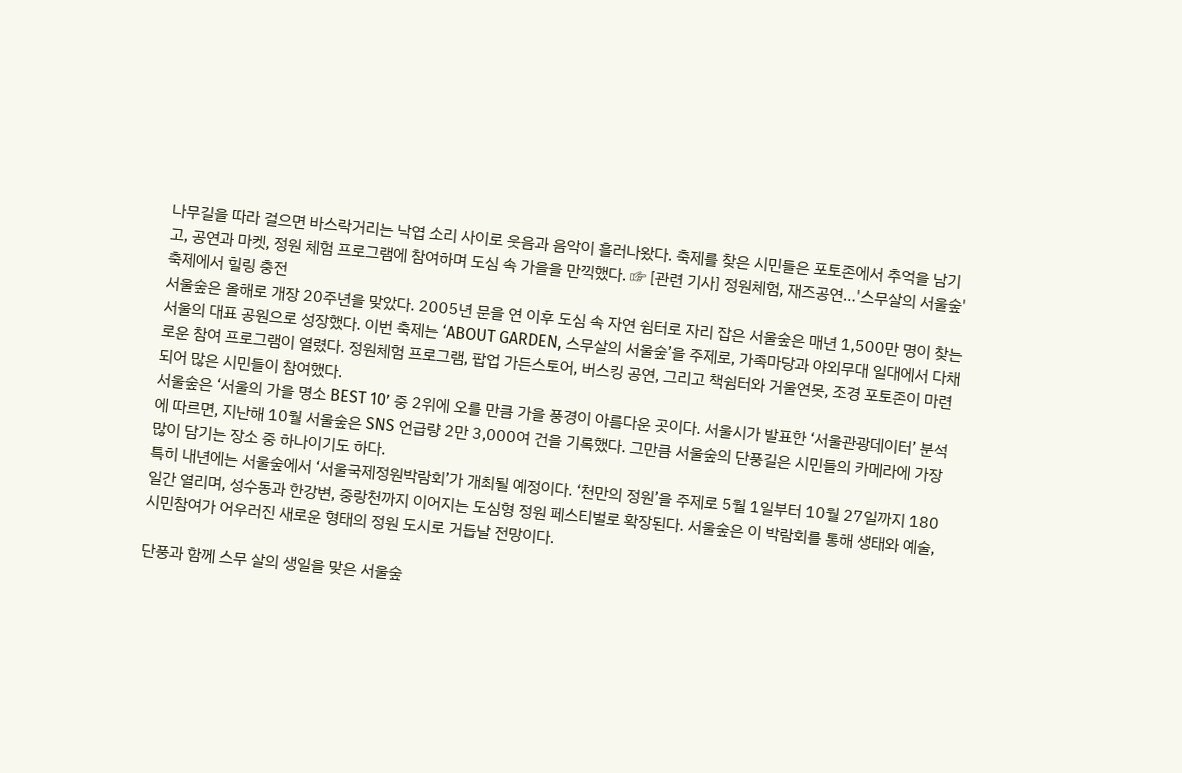나무길을 따라 걸으면 바스락거리는 낙엽 소리 사이로 웃음과 음악이 흘러나왔다. 축제를 찾은 시민들은 포토존에서 추억을 남기고, 공연과 마켓, 정원 체험 프로그램에 참여하며 도심 속 가을을 만끽했다. ☞ [관련 기사] 정원체험, 재즈공연…'스무살의 서울숲' 축제에서 힐링 충전
서울숲은 올해로 개장 20주년을 맞았다. 2005년 문을 연 이후 도심 속 자연 쉼터로 자리 잡은 서울숲은 매년 1,500만 명이 찾는 서울의 대표 공원으로 성장했다. 이번 축제는 ‘ABOUT GARDEN, 스무살의 서울숲’을 주제로, 가족마당과 야외무대 일대에서 다채로운 참여 프로그램이 열렸다. 정원체험 프로그램, 팝업 가든스토어, 버스킹 공연, 그리고 책쉼터와 거울연못, 조경 포토존이 마련되어 많은 시민들이 참여했다.
서울숲은 ‘서울의 가을 명소 BEST 10’ 중 2위에 오를 만큼 가을 풍경이 아름다운 곳이다. 서울시가 발표한 ‘서울관광데이터’ 분석에 따르면, 지난해 10월 서울숲은 SNS 언급량 2만 3,000여 건을 기록했다. 그만큼 서울숲의 단풍길은 시민들의 카메라에 가장 많이 담기는 장소 중 하나이기도 하다.
특히 내년에는 서울숲에서 ‘서울국제정원박람회’가 개최될 예정이다. ‘천만의 정원’을 주제로 5월 1일부터 10월 27일까지 180일간 열리며, 성수동과 한강변, 중랑천까지 이어지는 도심형 정원 페스티벌로 확장된다. 서울숲은 이 박람회를 통해 생태와 예술, 시민참여가 어우러진 새로운 형태의 정원 도시로 거듭날 전망이다.

단풍과 함께 스무 살의 생일을 맞은 서울숲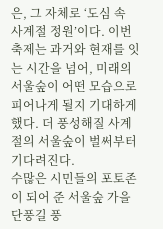은, 그 자체로 ‘도심 속 사계절 정원’이다. 이번 축제는 과거와 현재를 잇는 시간을 넘어, 미래의 서울숲이 어떤 모습으로 피어나게 될지 기대하게 했다. 더 풍성해질 사계절의 서울숲이 벌써부터 기다려진다.
수많은 시민들의 포토존이 되어 준 서울숲 가을단풍길 풍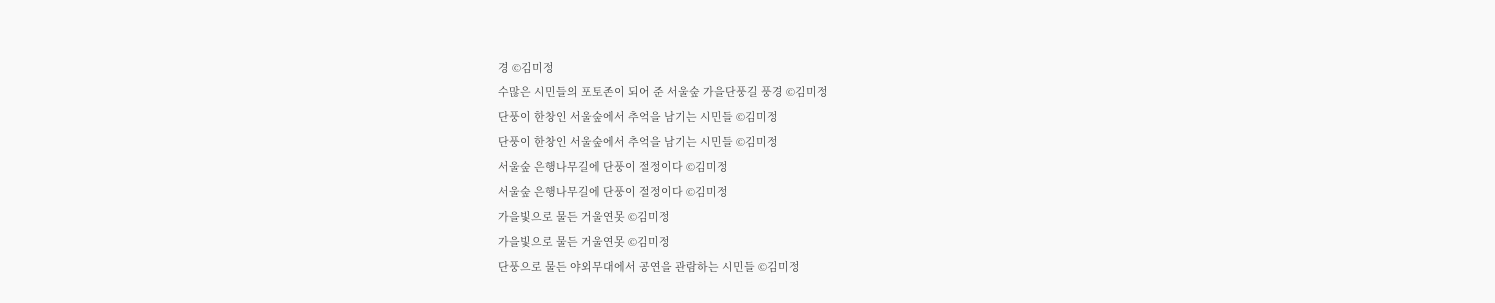경 ©김미정
수많은 시민들의 포토존이 되어 준 서울숲 가을단풍길 풍경 ©김미정
단풍이 한창인 서울숲에서 추억을 남기는 시민들 ©김미정
단풍이 한창인 서울숲에서 추억을 남기는 시민들 ©김미정
서울숲 은행나무길에 단풍이 절정이다 ©김미정
서울숲 은행나무길에 단풍이 절정이다 ©김미정
가을빛으로 물든 거울연못 ©김미정
가을빛으로 물든 거울연못 ©김미정
단풍으로 물든 야외무대에서 공연을 관람하는 시민들 ©김미정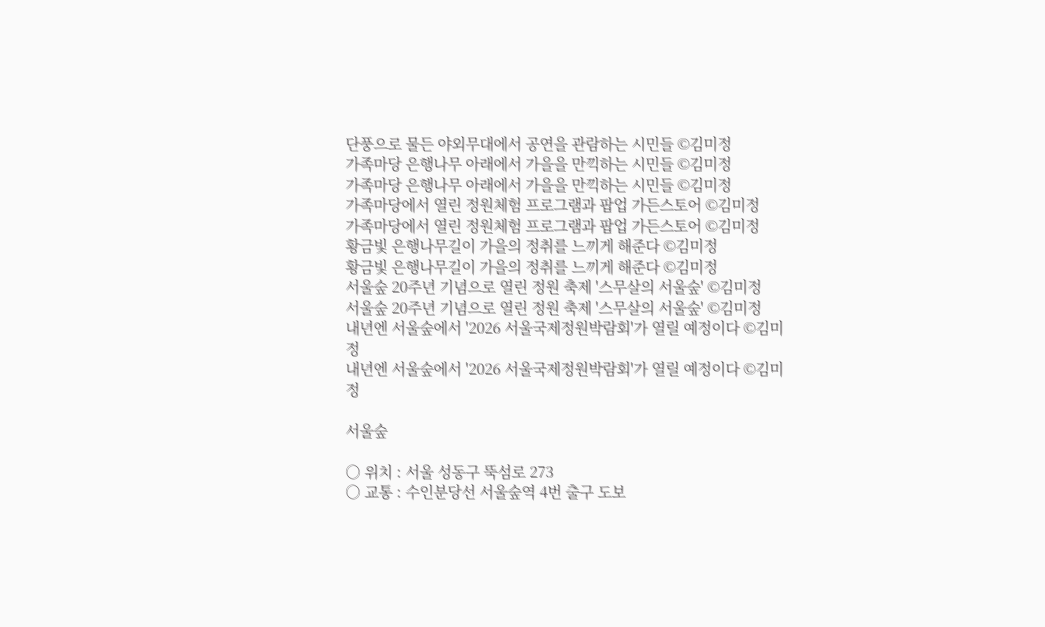단풍으로 물든 야외무대에서 공연을 관람하는 시민들 ©김미정
가족마당 은행나무 아래에서 가을을 만끽하는 시민들 ©김미정
가족마당 은행나무 아래에서 가을을 만끽하는 시민들 ©김미정
가족마당에서 열린 정원체험 프로그램과 팝업 가든스토어 ©김미정
가족마당에서 열린 정원체험 프로그램과 팝업 가든스토어 ©김미정
황금빛 은행나무길이 가을의 정취를 느끼게 해준다 ©김미정
황금빛 은행나무길이 가을의 정취를 느끼게 해준다 ©김미정
서울숲 20주년 기념으로 열린 정원 축제 '스무살의 서울숲' ©김미정
서울숲 20주년 기념으로 열린 정원 축제 '스무살의 서울숲' ©김미정
내년엔 서울숲에서 '2026 서울국제정원박람회'가 열릴 예정이다 ©김미정
내년엔 서울숲에서 '2026 서울국제정원박람회'가 열릴 예정이다 ©김미정

서울숲

○ 위치 : 서울 성동구 뚝섬로 273
○ 교통 : 수인분당선 서울숲역 4번 출구 도보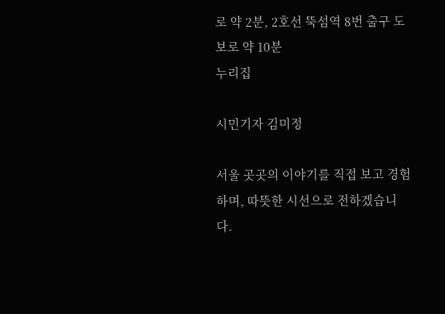로 약 2분, 2호선 뚝섬역 8번 출구 도보로 약 10분
누리집

시민기자 김미정

서울 곳곳의 이야기를 직접 보고 경험하며, 따뜻한 시선으로 전하겠습니다.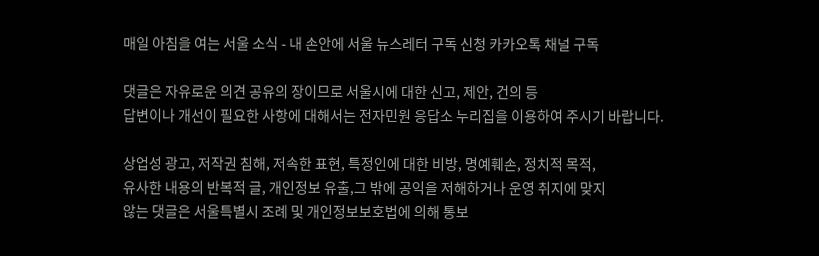매일 아침을 여는 서울 소식 - 내 손안에 서울 뉴스레터 구독 신청 카카오톡 채널 구독

댓글은 자유로운 의견 공유의 장이므로 서울시에 대한 신고, 제안, 건의 등
답변이나 개선이 필요한 사항에 대해서는 전자민원 응답소 누리집을 이용하여 주시기 바랍니다.

상업성 광고, 저작권 침해, 저속한 표현, 특정인에 대한 비방, 명예훼손, 정치적 목적,
유사한 내용의 반복적 글, 개인정보 유출,그 밖에 공익을 저해하거나 운영 취지에 맞지
않는 댓글은 서울특별시 조례 및 개인정보보호법에 의해 통보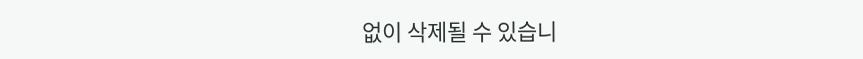없이 삭제될 수 있습니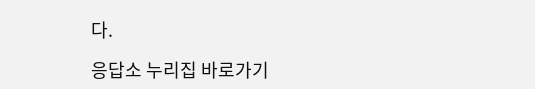다.

응답소 누리집 바로가기